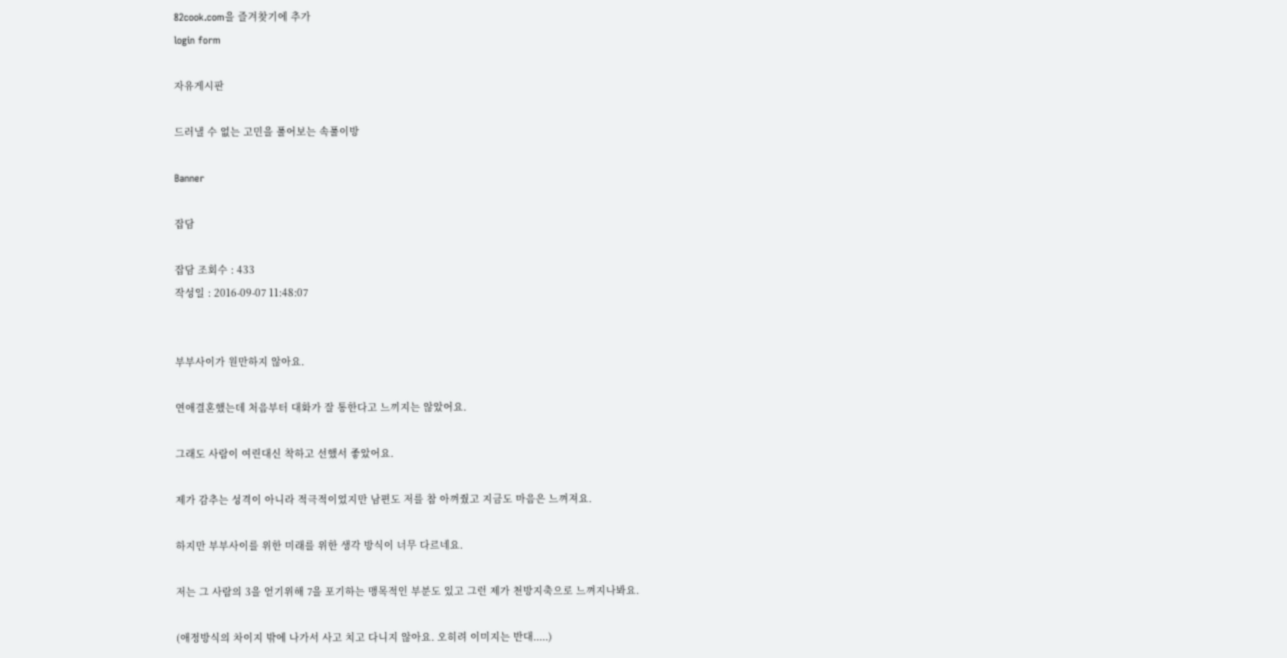82cook.com을 즐겨찾기에 추가
login form

자유게시판

드러낼 수 없는 고민을 풀어보는 속풀이방

Banner

잡담

잡담 조회수 : 433
작성일 : 2016-09-07 11:48:07


부부사이가 원만하지 않아요.

연애결혼했는데 처음부터 대화가 잘 통한다고 느끼지는 않았어요.

그래도 사람이 여린대신 착하고 선했서 좋았어요.

제가 감추는 성격이 아니라 적극적이었지만 남편도 저를 참 아껴줬고 지금도 마음은 느껴져요.

하지만 부부사이를 위한 미래를 위한 생각 방식이 너무 다르네요.

저는 그 사람의 3을 얻기위해 7을 포기하는 맹목적인 부분도 있고 그런 제가 천방지축으로 느껴지나봐요.

(애정방식의 차이지 밖에 나가서 사고 치고 다니지 않아요. 오히려 이미지는 반대.....)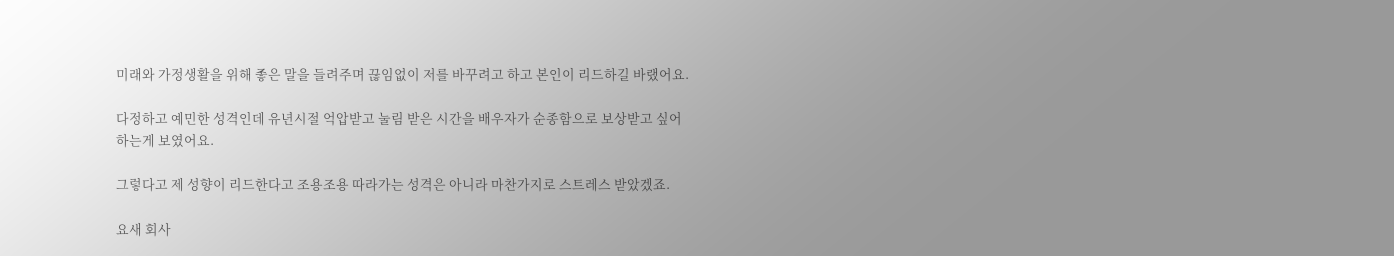미래와 가정생활을 위해 좋은 말을 들려주며 끊임없이 저를 바꾸려고 하고 본인이 리드하길 바랬어요.

다정하고 예민한 성격인데 유년시절 억압받고 눌림 받은 시간을 배우자가 순종함으로 보상받고 싶어하는게 보였어요.

그렇다고 제 성향이 리드한다고 조용조용 따라가는 성격은 아니라 마찬가지로 스트레스 받았겠죠.

요새 회사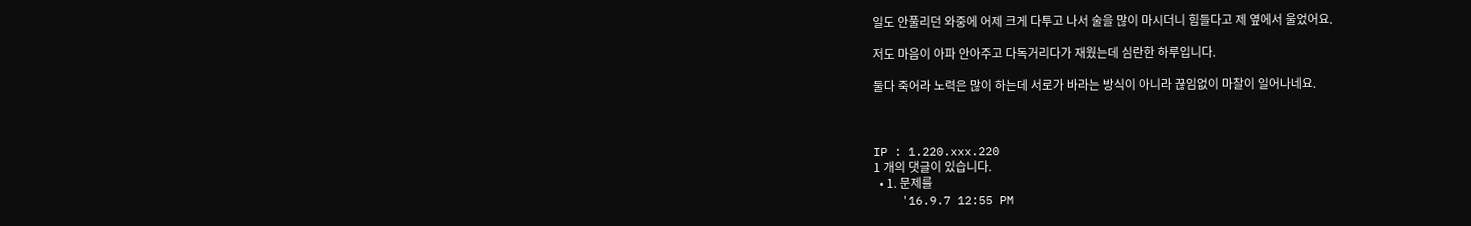일도 안풀리던 와중에 어제 크게 다투고 나서 술을 많이 마시더니 힘들다고 제 옆에서 울었어요.

저도 마음이 아파 안아주고 다독거리다가 재웠는데 심란한 하루입니다.

둘다 죽어라 노력은 많이 하는데 서로가 바라는 방식이 아니라 끊임없이 마찰이 일어나네요.



IP : 1.220.xxx.220
1 개의 댓글이 있습니다.
  • 1. 문제를
    '16.9.7 12:55 PM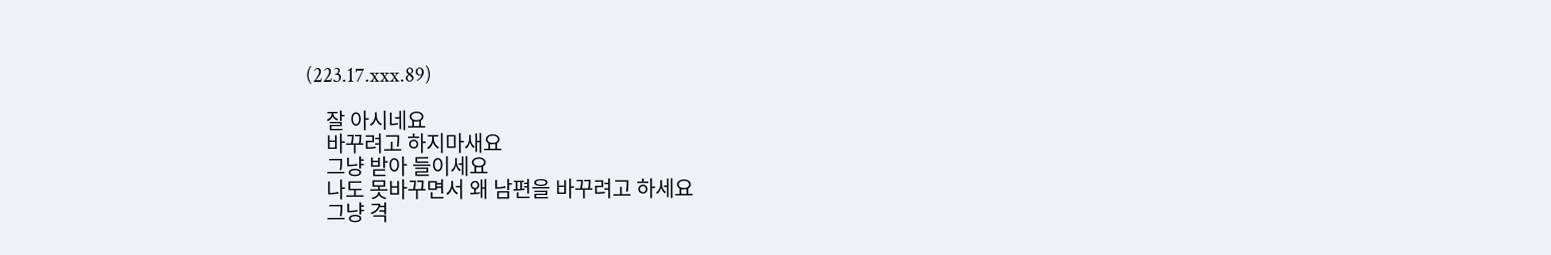(223.17.xxx.89)

    잘 아시네요
    바꾸려고 하지마새요
    그냥 받아 들이세요
    나도 못바꾸면서 왜 남편을 바꾸려고 하세요
    그냥 격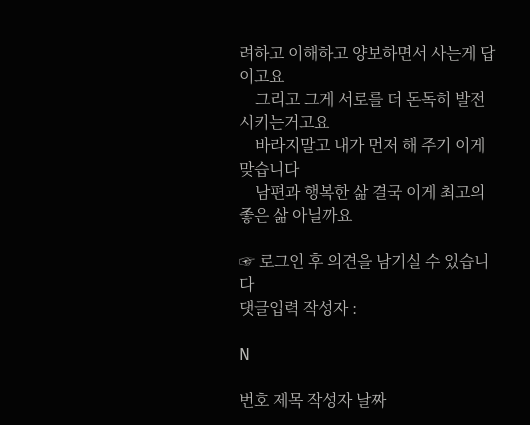려하고 이해하고 양보하면서 사는게 답이고요
    그리고 그게 서로를 더 돈독히 발전 시키는거고요
    바라지말고 내가 먼저 해 주기 이게 맞습니다
    남편과 행복한 삶 결국 이게 최고의 좋은 삶 아닐까요

☞ 로그인 후 의견을 남기실 수 있습니다
댓글입력 작성자 :

N

번호 제목 작성자 날짜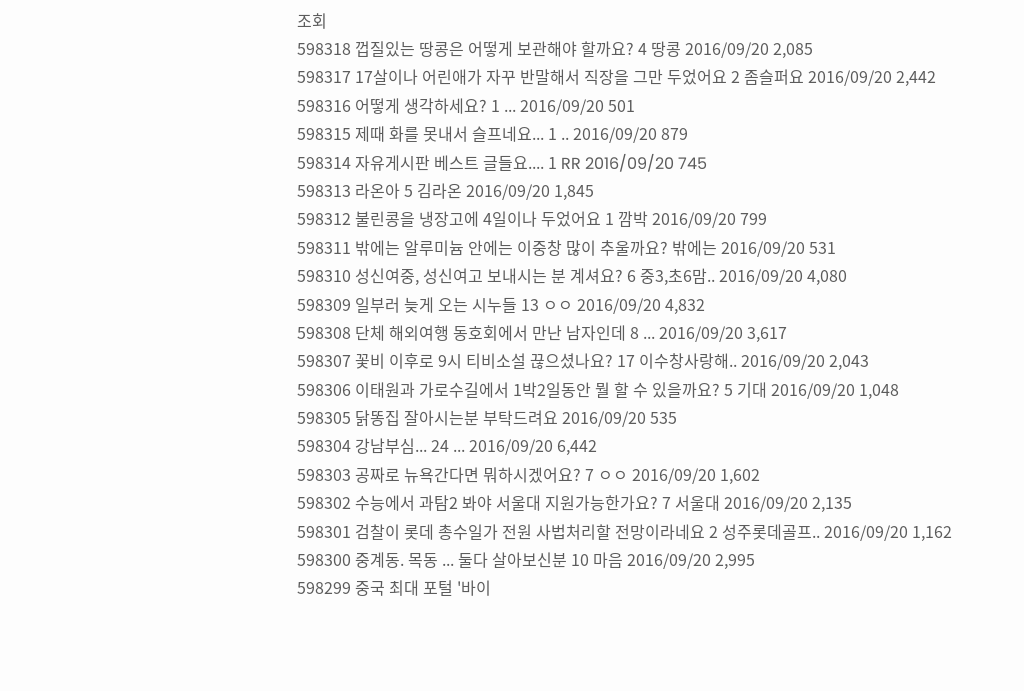조회
598318 껍질있는 땅콩은 어떻게 보관해야 할까요? 4 땅콩 2016/09/20 2,085
598317 17살이나 어린애가 자꾸 반말해서 직장을 그만 두었어요 2 좀슬퍼요 2016/09/20 2,442
598316 어떻게 생각하세요? 1 ... 2016/09/20 501
598315 제때 화를 못내서 슬프네요... 1 .. 2016/09/20 879
598314 자유게시판 베스트 글들요.... 1 RR 2016/09/20 745
598313 라온아 5 김라온 2016/09/20 1,845
598312 불린콩을 냉장고에 4일이나 두었어요 1 깜박 2016/09/20 799
598311 밖에는 알루미늄 안에는 이중창 많이 추울까요? 밖에는 2016/09/20 531
598310 성신여중, 성신여고 보내시는 분 계셔요? 6 중3,초6맘.. 2016/09/20 4,080
598309 일부러 늦게 오는 시누들 13 ㅇㅇ 2016/09/20 4,832
598308 단체 해외여행 동호회에서 만난 남자인데 8 ... 2016/09/20 3,617
598307 꽃비 이후로 9시 티비소설 끊으셨나요? 17 이수창사랑해.. 2016/09/20 2,043
598306 이태원과 가로수길에서 1박2일동안 뭘 할 수 있을까요? 5 기대 2016/09/20 1,048
598305 닭똥집 잘아시는분 부탁드려요 2016/09/20 535
598304 강남부심... 24 ... 2016/09/20 6,442
598303 공짜로 뉴욕간다면 뭐하시겠어요? 7 ㅇㅇ 2016/09/20 1,602
598302 수능에서 과탐2 봐야 서울대 지원가능한가요? 7 서울대 2016/09/20 2,135
598301 검찰이 롯데 총수일가 전원 사법처리할 전망이라네요 2 성주롯데골프.. 2016/09/20 1,162
598300 중계동. 목동 ... 둘다 살아보신분 10 마음 2016/09/20 2,995
598299 중국 최대 포털 '바이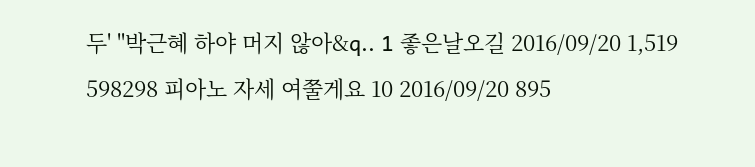두' "박근혜 하야 머지 않아&q.. 1 좋은날오길 2016/09/20 1,519
598298 피아노 자세 여쭐게요 10 2016/09/20 895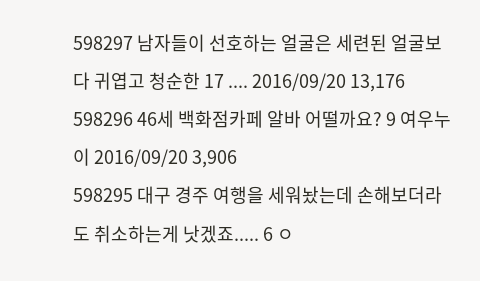598297 남자들이 선호하는 얼굴은 세련된 얼굴보다 귀엽고 청순한 17 .... 2016/09/20 13,176
598296 46세 백화점카페 알바 어떨까요? 9 여우누이 2016/09/20 3,906
598295 대구 경주 여행을 세워놨는데 손해보더라도 취소하는게 낫겠죠..... 6 ㅇ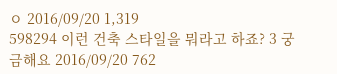ㅇ 2016/09/20 1,319
598294 이런 건축 스타일을 뭐라고 하죠? 3 궁금해요 2016/09/20 762